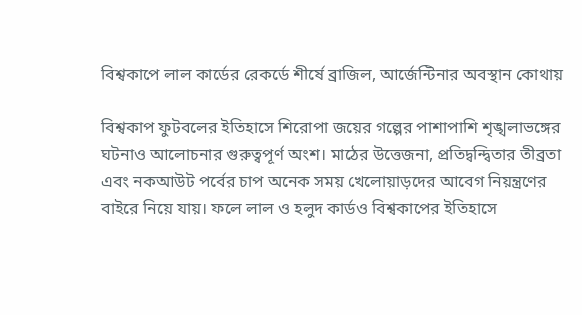বিশ্বকাপে লাল কার্ডের রেকর্ডে শীর্ষে ব্রাজিল, আর্জেন্টিনার অবস্থান কোথায়

বিশ্বকাপ ফুটবলের ইতিহাসে শিরোপা জয়ের গল্পের পাশাপাশি শৃঙ্খলাভঙ্গের ঘটনাও আলোচনার গুরুত্বপূর্ণ অংশ। মাঠের উত্তেজনা, প্রতিদ্বন্দ্বিতার তীব্রতা এবং নকআউট পর্বের চাপ অনেক সময় খেলোয়াড়দের আবেগ নিয়ন্ত্রণের বাইরে নিয়ে যায়। ফলে লাল ও হলুদ কার্ডও বিশ্বকাপের ইতিহাসে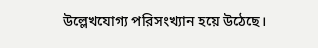উল্লেখযোগ্য পরিসংখ্যান হয়ে উঠেছে।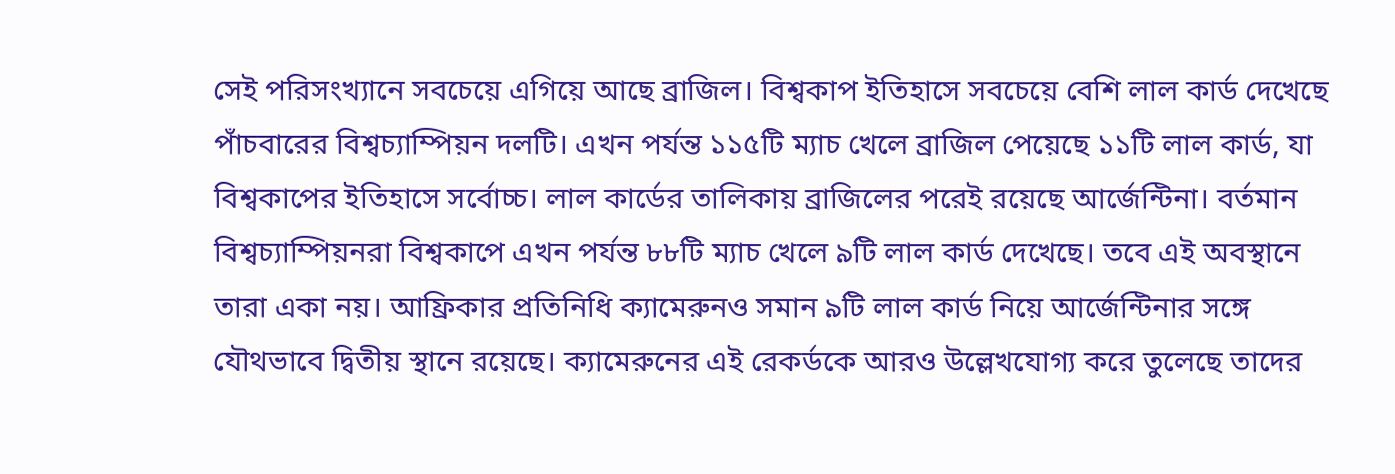সেই পরিসংখ্যানে সবচেয়ে এগিয়ে আছে ব্রাজিল। বিশ্বকাপ ইতিহাসে সবচেয়ে বেশি লাল কার্ড দেখেছে পাঁচবারের বিশ্বচ্যাম্পিয়ন দলটি। এখন পর্যন্ত ১১৫টি ম্যাচ খেলে ব্রাজিল পেয়েছে ১১টি লাল কার্ড, যা বিশ্বকাপের ইতিহাসে সর্বোচ্চ। লাল কার্ডের তালিকায় ব্রাজিলের পরেই রয়েছে আর্জেন্টিনা। বর্তমান বিশ্বচ্যাম্পিয়নরা বিশ্বকাপে এখন পর্যন্ত ৮৮টি ম্যাচ খেলে ৯টি লাল কার্ড দেখেছে। তবে এই অবস্থানে তারা একা নয়। আফ্রিকার প্রতিনিধি ক্যামেরুনও সমান ৯টি লাল কার্ড নিয়ে আর্জেন্টিনার সঙ্গে যৌথভাবে দ্বিতীয় স্থানে রয়েছে। ক্যামেরুনের এই রেকর্ডকে আরও উল্লেখযোগ্য করে তুলেছে তাদের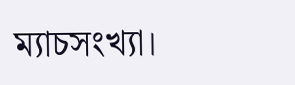ম্যাচসংখ্যা।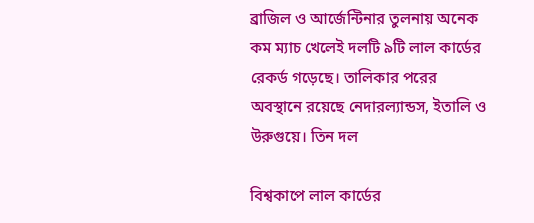ব্রাজিল ও আর্জেন্টিনার তুলনায় অনেক কম ম্যাচ খেলেই দলটি ৯টি লাল কার্ডের রেকর্ড গড়েছে। তালিকার পরের অবস্থানে রয়েছে নেদারল্যান্ডস, ইতালি ও উরুগুয়ে। তিন দল

বিশ্বকাপে লাল কার্ডের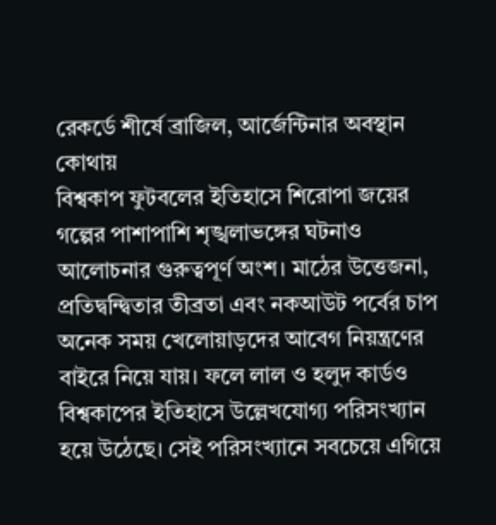রেকর্ডে শীর্ষে ব্রাজিল, আর্জেন্টিনার অবস্থান কোথায়
বিশ্বকাপ ফুটবলের ইতিহাসে শিরোপা জয়ের গল্পের পাশাপাশি শৃঙ্খলাভঙ্গের ঘটনাও আলোচনার গুরুত্বপূর্ণ অংশ। মাঠের উত্তেজনা, প্রতিদ্বন্দ্বিতার তীব্রতা এবং নকআউট পর্বের চাপ অনেক সময় খেলোয়াড়দের আবেগ নিয়ন্ত্রণের বাইরে নিয়ে যায়। ফলে লাল ও হলুদ কার্ডও বিশ্বকাপের ইতিহাসে উল্লেখযোগ্য পরিসংখ্যান হয়ে উঠেছে। সেই পরিসংখ্যানে সবচেয়ে এগিয়ে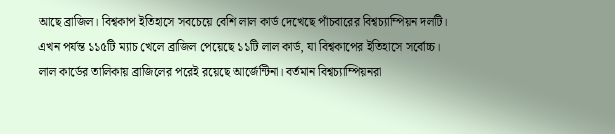আছে ব্রাজিল। বিশ্বকাপ ইতিহাসে সবচেয়ে বেশি লাল কার্ড দেখেছে পাঁচবারের বিশ্বচ্যাম্পিয়ন দলটি। এখন পর্যন্ত ১১৫টি ম্যাচ খেলে ব্রাজিল পেয়েছে ১১টি লাল কার্ড, যা বিশ্বকাপের ইতিহাসে সর্বোচ্চ। লাল কার্ডের তালিকায় ব্রাজিলের পরেই রয়েছে আর্জেন্টিনা। বর্তমান বিশ্বচ্যাম্পিয়নরা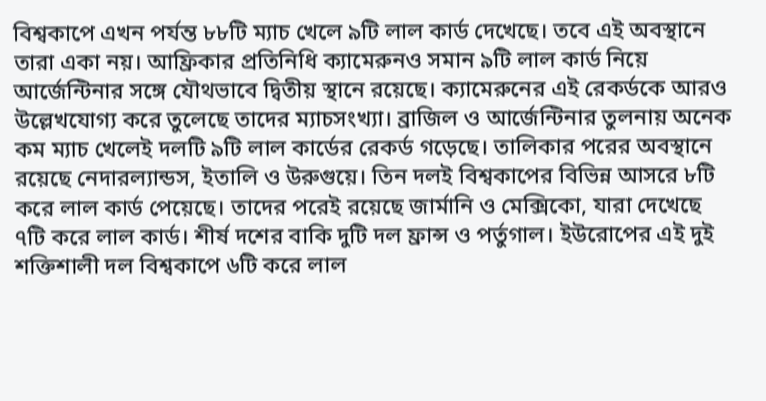বিশ্বকাপে এখন পর্যন্ত ৮৮টি ম্যাচ খেলে ৯টি লাল কার্ড দেখেছে। তবে এই অবস্থানে তারা একা নয়। আফ্রিকার প্রতিনিধি ক্যামেরুনও সমান ৯টি লাল কার্ড নিয়ে আর্জেন্টিনার সঙ্গে যৌথভাবে দ্বিতীয় স্থানে রয়েছে। ক্যামেরুনের এই রেকর্ডকে আরও উল্লেখযোগ্য করে তুলেছে তাদের ম্যাচসংখ্যা। ব্রাজিল ও আর্জেন্টিনার তুলনায় অনেক কম ম্যাচ খেলেই দলটি ৯টি লাল কার্ডের রেকর্ড গড়েছে। তালিকার পরের অবস্থানে রয়েছে নেদারল্যান্ডস, ইতালি ও উরুগুয়ে। তিন দলই বিশ্বকাপের বিভিন্ন আসরে ৮টি করে লাল কার্ড পেয়েছে। তাদের পরেই রয়েছে জার্মানি ও মেক্সিকো, যারা দেখেছে ৭টি করে লাল কার্ড। শীর্ষ দশের বাকি দুটি দল ফ্রান্স ও পর্তুগাল। ইউরোপের এই দুই শক্তিশালী দল বিশ্বকাপে ৬টি করে লাল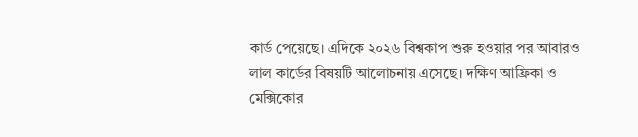কার্ড পেয়েছে। এদিকে ২০২৬ বিশ্বকাপ শুরু হওয়ার পর আবারও লাল কার্ডের বিষয়টি আলোচনায় এসেছে। দক্ষিণ আফ্রিকা ও মেক্সিকোর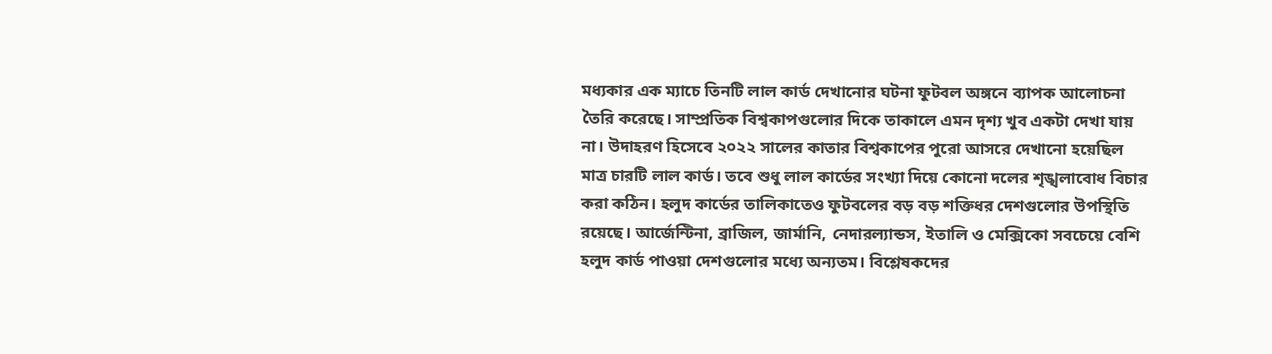মধ্যকার এক ম্যাচে তিনটি লাল কার্ড দেখানোর ঘটনা ফুটবল অঙ্গনে ব্যাপক আলোচনা তৈরি করেছে। সাম্প্রতিক বিশ্বকাপগুলোর দিকে তাকালে এমন দৃশ্য খুব একটা দেখা যায় না। উদাহরণ হিসেবে ২০২২ সালের কাতার বিশ্বকাপের পুরো আসরে দেখানো হয়েছিল মাত্র চারটি লাল কার্ড। তবে শুধু লাল কার্ডের সংখ্যা দিয়ে কোনো দলের শৃঙ্খলাবোধ বিচার করা কঠিন। হলুদ কার্ডের তালিকাতেও ফুটবলের বড় বড় শক্তিধর দেশগুলোর উপস্থিতি রয়েছে। আর্জেন্টিনা, ব্রাজিল, জার্মানি, নেদারল্যান্ডস, ইতালি ও মেক্সিকো সবচেয়ে বেশি হলুদ কার্ড পাওয়া দেশগুলোর মধ্যে অন্যতম। বিশ্লেষকদের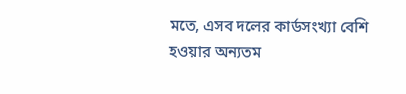মতে, এসব দলের কার্ডসংখ্যা বেশি হওয়ার অন্যতম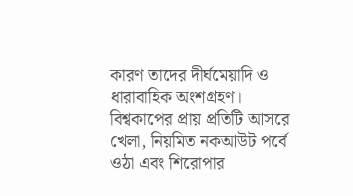কারণ তাদের দীর্ঘমেয়াদি ও ধারাবাহিক অংশগ্রহণ। বিশ্বকাপের প্রায় প্রতিটি আসরে খেলা, নিয়মিত নকআউট পর্বে ওঠা এবং শিরোপার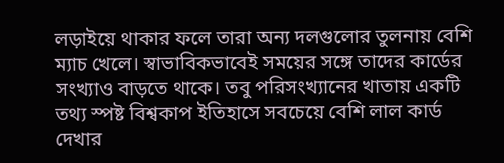লড়াইয়ে থাকার ফলে তারা অন্য দলগুলোর তুলনায় বেশি ম্যাচ খেলে। স্বাভাবিকভাবেই সময়ের সঙ্গে তাদের কার্ডের সংখ্যাও বাড়তে থাকে। তবু পরিসংখ্যানের খাতায় একটি তথ্য স্পষ্ট বিশ্বকাপ ইতিহাসে সবচেয়ে বেশি লাল কার্ড দেখার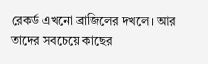রেকর্ড এখনো ব্রাজিলের দখলে। আর তাদের সবচেয়ে কাছের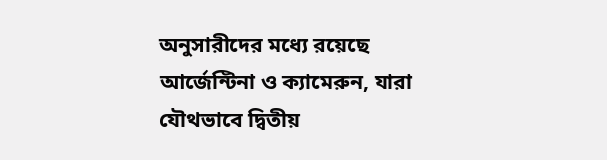অনুসারীদের মধ্যে রয়েছে আর্জেন্টিনা ও ক্যামেরুন, যারা যৌথভাবে দ্বিতীয়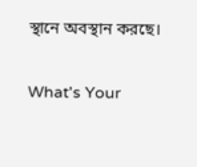স্থানে অবস্থান করছে।

What's Your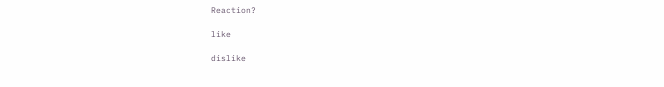Reaction?

like

dislike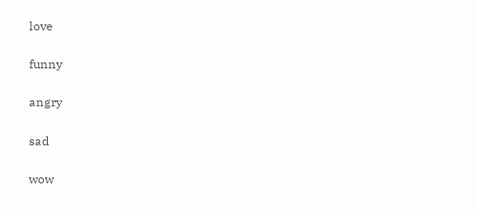love

funny

angry

sad

wow